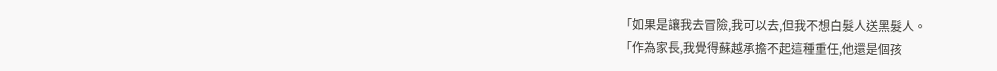「如果是讓我去冒險,我可以去,但我不想白髮人送黑髮人。
「作為家長,我覺得蘇越承擔不起這種重任,他還是個孩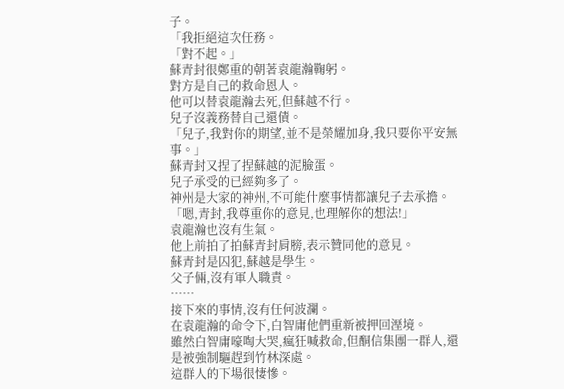子。
「我拒絕這次任務。
「對不起。」
蘇青封很鄭重的朝著袁龍瀚鞠躬。
對方是自己的救命恩人。
他可以替袁龍瀚去死,但蘇越不行。
兒子沒義務替自己還債。
「兒子,我對你的期望,並不是榮耀加身,我只要你平安無事。」
蘇青封又捏了捏蘇越的泥臉蛋。
兒子承受的已經夠多了。
神州是大家的神州,不可能什麼事情都讓兒子去承擔。
「嗯,青封,我尊重你的意見,也理解你的想法!」
袁龍瀚也沒有生氣。
他上前拍了拍蘇青封肩膀,表示贊同他的意見。
蘇青封是囚犯,蘇越是學生。
父子倆,沒有軍人職責。
……
接下來的事情,沒有任何波瀾。
在袁龍瀚的命令下,白智庸他們重新被押回溼境。
雖然白智庸嚎啕大哭,瘋狂喊救命,但酮信集團一群人,還是被強制驅趕到竹林深處。
這群人的下場很悽慘。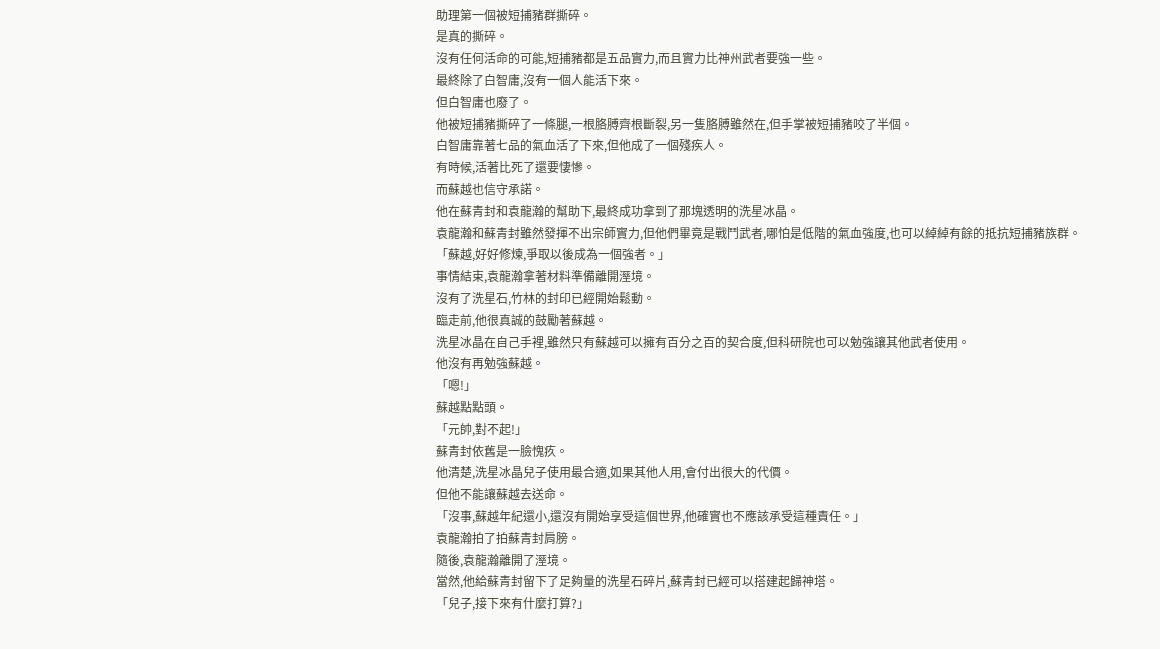助理第一個被短捕豬群撕碎。
是真的撕碎。
沒有任何活命的可能,短捕豬都是五品實力,而且實力比神州武者要強一些。
最終除了白智庸,沒有一個人能活下來。
但白智庸也廢了。
他被短捕豬撕碎了一條腿,一根胳膊齊根斷裂,另一隻胳膊雖然在,但手掌被短捕豬咬了半個。
白智庸靠著七品的氣血活了下來,但他成了一個殘疾人。
有時候,活著比死了還要悽慘。
而蘇越也信守承諾。
他在蘇青封和袁龍瀚的幫助下,最終成功拿到了那塊透明的洗星冰晶。
袁龍瀚和蘇青封雖然發揮不出宗師實力,但他們畢竟是戰鬥武者,哪怕是低階的氣血強度,也可以綽綽有餘的抵抗短捕豬族群。
「蘇越,好好修煉,爭取以後成為一個強者。」
事情結束,袁龍瀚拿著材料準備離開溼境。
沒有了洗星石,竹林的封印已經開始鬆動。
臨走前,他很真誠的鼓勵著蘇越。
洗星冰晶在自己手裡,雖然只有蘇越可以擁有百分之百的契合度,但科研院也可以勉強讓其他武者使用。
他沒有再勉強蘇越。
「嗯!」
蘇越點點頭。
「元帥,對不起!」
蘇青封依舊是一臉愧疚。
他清楚,洗星冰晶兒子使用最合適,如果其他人用,會付出很大的代價。
但他不能讓蘇越去送命。
「沒事,蘇越年紀還小,還沒有開始享受這個世界,他確實也不應該承受這種責任。」
袁龍瀚拍了拍蘇青封肩膀。
隨後,袁龍瀚離開了溼境。
當然,他給蘇青封留下了足夠量的洗星石碎片,蘇青封已經可以搭建起歸神塔。
「兒子,接下來有什麼打算?」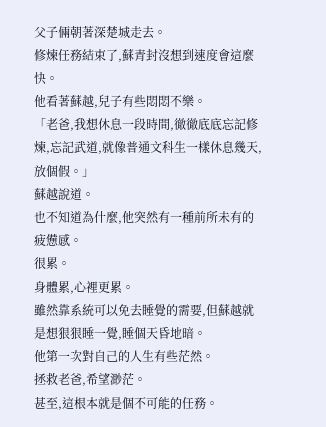父子倆朝著深楚城走去。
修煉任務結束了,蘇青封沒想到速度會這麼快。
他看著蘇越,兒子有些悶悶不樂。
「老爸,我想休息一段時間,徹徹底底忘記修煉,忘記武道,就像普通文科生一樣休息幾天,放個假。」
蘇越說道。
也不知道為什麼,他突然有一種前所未有的疲憊感。
很累。
身體累,心裡更累。
雖然靠系統可以免去睡覺的需要,但蘇越就是想狠狠睡一覺,睡個天昏地暗。
他第一次對自己的人生有些茫然。
拯救老爸,希望渺茫。
甚至,這根本就是個不可能的任務。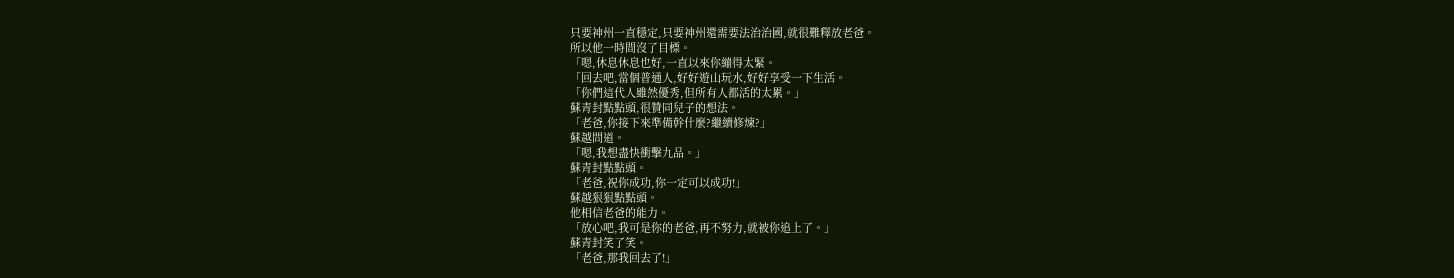只要神州一直穩定,只要神州還需要法治治國,就很難釋放老爸。
所以他一時間沒了目標。
「嗯,休息休息也好,一直以來你繃得太緊。
「回去吧,當個普通人,好好遊山玩水,好好享受一下生活。
「你們這代人雖然優秀,但所有人都活的太累。」
蘇青封點點頭,很贊同兒子的想法。
「老爸,你接下來準備幹什麼?繼續修煉?」
蘇越問道。
「嗯,我想盡快衝擊九品。」
蘇青封點點頭。
「老爸,祝你成功,你一定可以成功!」
蘇越狠狠點點頭。
他相信老爸的能力。
「放心吧,我可是你的老爸,再不努力,就被你追上了。」
蘇青封笑了笑。
「老爸,那我回去了!」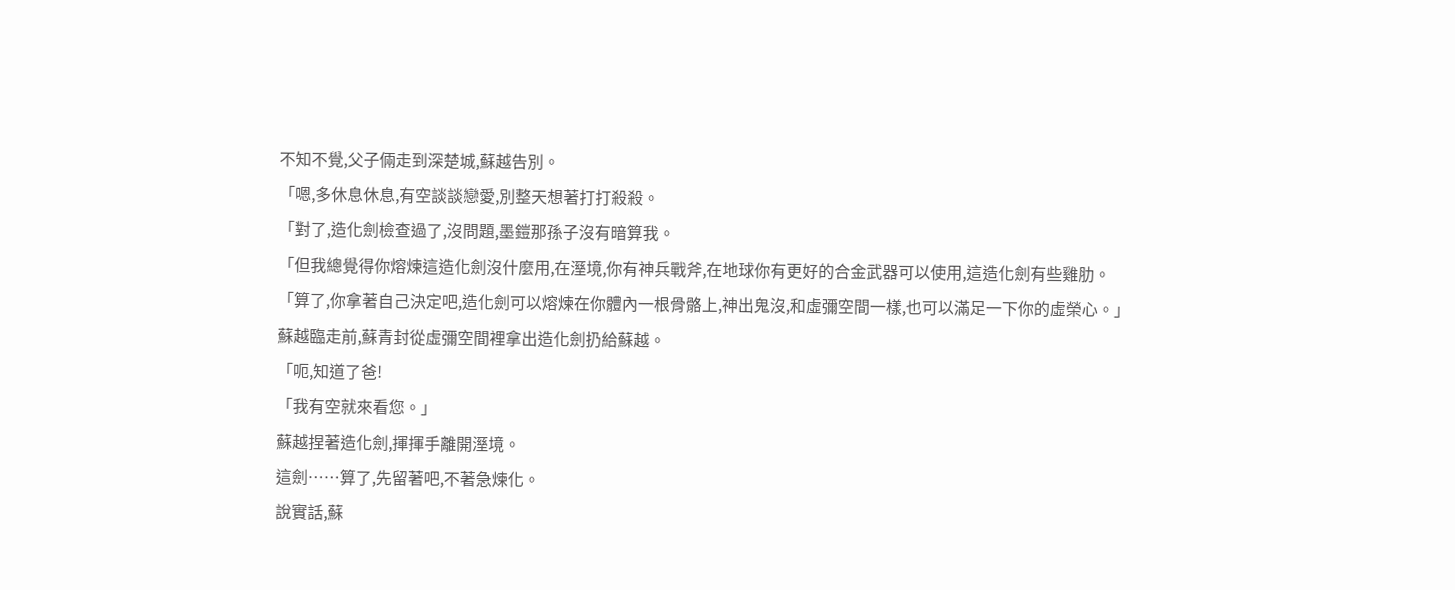不知不覺,父子倆走到深楚城,蘇越告別。
「嗯,多休息休息,有空談談戀愛,別整天想著打打殺殺。
「對了,造化劍檢查過了,沒問題,墨鎧那孫子沒有暗算我。
「但我總覺得你熔煉這造化劍沒什麼用,在溼境,你有神兵戰斧,在地球你有更好的合金武器可以使用,這造化劍有些雞肋。
「算了,你拿著自己決定吧,造化劍可以熔煉在你體內一根骨骼上,神出鬼沒,和虛彌空間一樣,也可以滿足一下你的虛榮心。」
蘇越臨走前,蘇青封從虛彌空間裡拿出造化劍扔給蘇越。
「呃,知道了爸!
「我有空就來看您。」
蘇越捏著造化劍,揮揮手離開溼境。
這劍……算了,先留著吧,不著急煉化。
說實話,蘇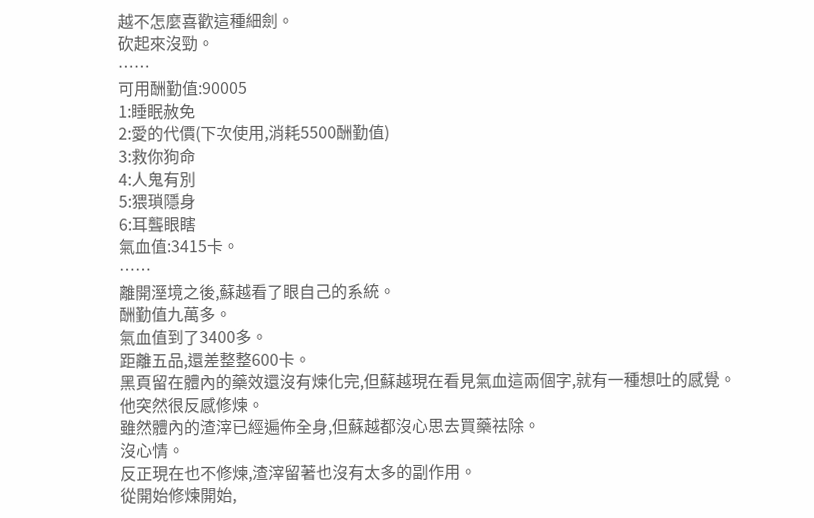越不怎麼喜歡這種細劍。
砍起來沒勁。
……
可用酬勤值:90005
1:睡眠赦免
2:愛的代價(下次使用,消耗5500酬勤值)
3:救你狗命
4:人鬼有別
5:猥瑣隱身
6:耳聾眼瞎
氣血值:3415卡。
……
離開溼境之後,蘇越看了眼自己的系統。
酬勤值九萬多。
氣血值到了3400多。
距離五品,還差整整600卡。
黑頁留在體內的藥效還沒有煉化完,但蘇越現在看見氣血這兩個字,就有一種想吐的感覺。
他突然很反感修煉。
雖然體內的渣滓已經遍佈全身,但蘇越都沒心思去買藥祛除。
沒心情。
反正現在也不修煉,渣滓留著也沒有太多的副作用。
從開始修煉開始,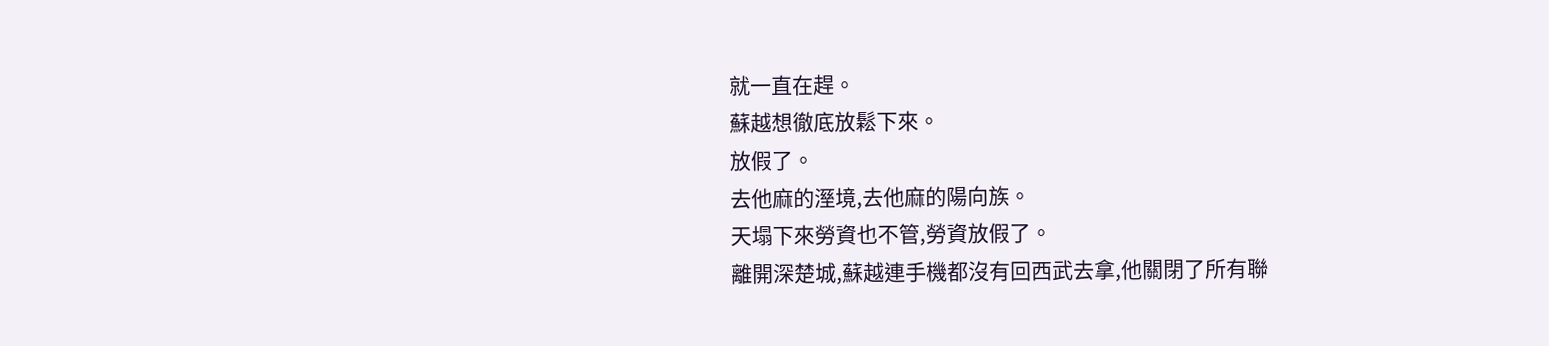就一直在趕。
蘇越想徹底放鬆下來。
放假了。
去他麻的溼境,去他麻的陽向族。
天塌下來勞資也不管,勞資放假了。
離開深楚城,蘇越連手機都沒有回西武去拿,他關閉了所有聯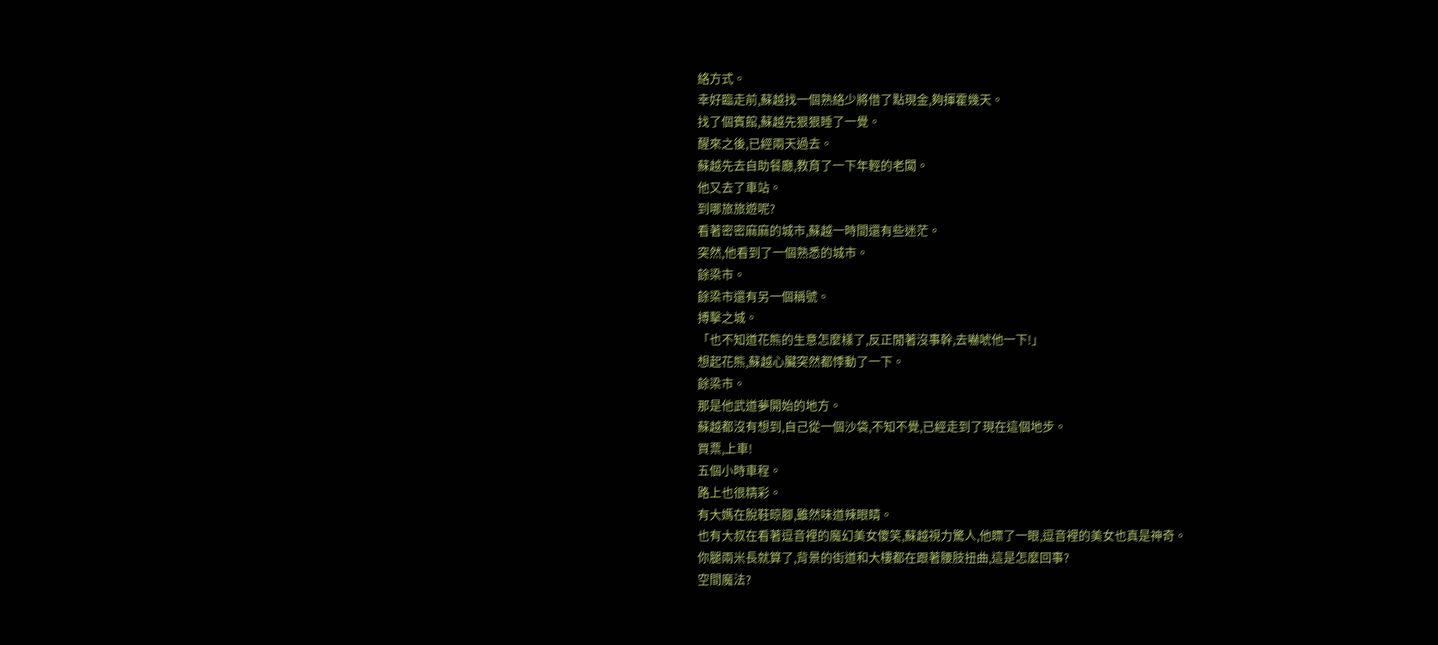絡方式。
幸好臨走前,蘇越找一個熟絡少將借了點現金,夠揮霍幾天。
找了個賓館,蘇越先狠狠睡了一覺。
醒來之後,已經兩天過去。
蘇越先去自助餐廳,教育了一下年輕的老闆。
他又去了車站。
到哪旅旅遊呢?
看著密密麻麻的城市,蘇越一時間還有些迷茫。
突然,他看到了一個熟悉的城市。
餘梁市。
餘梁市還有另一個稱號。
搏擊之城。
「也不知道花熊的生意怎麼樣了,反正閒著沒事幹,去嚇唬他一下!」
想起花熊,蘇越心臟突然都悸動了一下。
餘梁市。
那是他武道夢開始的地方。
蘇越都沒有想到,自己從一個沙袋,不知不覺,已經走到了現在這個地步。
買票,上車!
五個小時車程。
路上也很精彩。
有大媽在脫鞋晾腳,雖然味道辣眼睛。
也有大叔在看著逗音裡的魔幻美女傻笑,蘇越視力驚人,他瞟了一眼,逗音裡的美女也真是神奇。
你腿兩米長就算了,背景的街道和大樓都在跟著腰肢扭曲,這是怎麼回事?
空間魔法?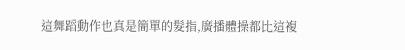這舞蹈動作也真是簡單的髮指,廣播體操都比這複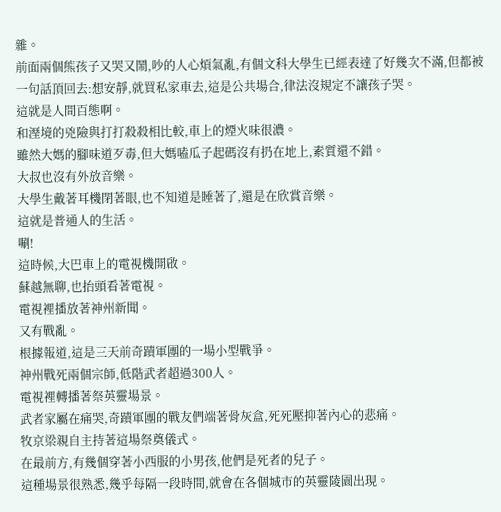雜。
前面兩個熊孩子又哭又鬧,吵的人心煩氣亂,有個文科大學生已經表達了好幾次不滿,但都被一句話頂回去:想安靜,就買私家車去,這是公共場合,律法沒規定不讓孩子哭。
這就是人間百態啊。
和溼境的兇險與打打殺殺相比較,車上的煙火味很濃。
雖然大媽的腳味道歹毒,但大媽嗑瓜子起碼沒有扔在地上,素質還不錯。
大叔也沒有外放音樂。
大學生戴著耳機閉著眼,也不知道是睡著了,還是在欣賞音樂。
這就是普通人的生活。
唰!
這時候,大巴車上的電視機開啟。
蘇越無聊,也抬頭看著電視。
電視裡播放著神州新聞。
又有戰亂。
根據報道,這是三天前奇蹟軍團的一場小型戰爭。
神州戰死兩個宗師,低階武者超過300人。
電視裡轉播著祭英靈場景。
武者家屬在痛哭,奇蹟軍團的戰友們端著骨灰盒,死死壓抑著內心的悲痛。
牧京梁親自主持著這場祭奠儀式。
在最前方,有幾個穿著小西服的小男孩,他們是死者的兒子。
這種場景很熟悉,幾乎每隔一段時間,就會在各個城市的英靈陵園出現。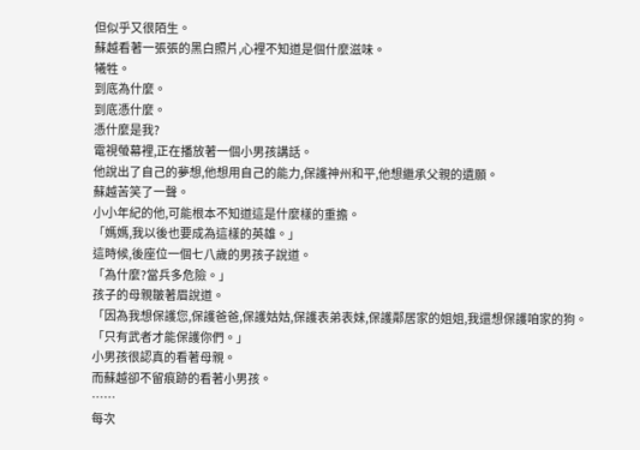但似乎又很陌生。
蘇越看著一張張的黑白照片,心裡不知道是個什麼滋味。
犧牲。
到底為什麼。
到底憑什麼。
憑什麼是我?
電視螢幕裡,正在播放著一個小男孩講話。
他說出了自己的夢想,他想用自己的能力,保護神州和平,他想繼承父親的遺願。
蘇越苦笑了一聲。
小小年紀的他,可能根本不知道這是什麼樣的重擔。
「媽媽,我以後也要成為這樣的英雄。」
這時候,後座位一個七八歲的男孩子說道。
「為什麼?當兵多危險。」
孩子的母親皺著眉說道。
「因為我想保護您,保護爸爸,保護姑姑,保護表弟表妹,保護鄰居家的姐姐,我還想保護咱家的狗。
「只有武者才能保護你們。」
小男孩很認真的看著母親。
而蘇越卻不留痕跡的看著小男孩。
……
每次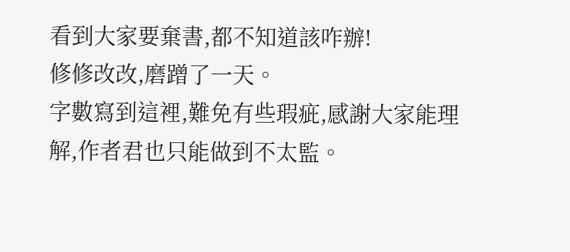看到大家要棄書,都不知道該咋辦!
修修改改,磨蹭了一天。
字數寫到這裡,難免有些瑕疵,感謝大家能理解,作者君也只能做到不太監。